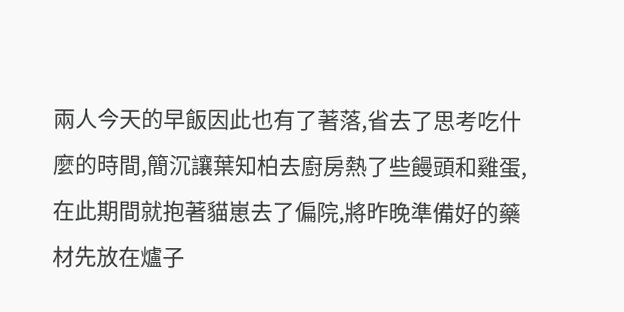兩人今天的早飯因此也有了著落,省去了思考吃什麼的時間,簡沉讓葉知柏去廚房熱了些饅頭和雞蛋,在此期間就抱著貓崽去了偏院,將昨晚準備好的藥材先放在爐子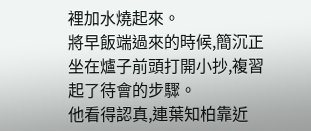裡加水燒起來。
將早飯端過來的時候,簡沉正坐在爐子前頭打開小抄,複習起了待會的步驟。
他看得認真,連葉知柏靠近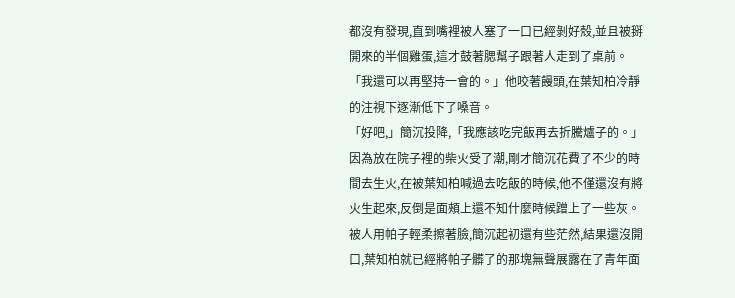都沒有發現,直到嘴裡被人塞了一口已經剝好殼,並且被掰開來的半個雞蛋,這才鼓著腮幫子跟著人走到了桌前。
「我還可以再堅持一會的。」他咬著饅頭,在葉知柏冷靜的注視下逐漸低下了嗓音。
「好吧,」簡沉投降,「我應該吃完飯再去折騰爐子的。」
因為放在院子裡的柴火受了潮,剛才簡沉花費了不少的時間去生火,在被葉知柏喊過去吃飯的時候,他不僅還沒有將火生起來,反倒是面頰上還不知什麼時候蹭上了一些灰。
被人用帕子輕柔擦著臉,簡沉起初還有些茫然,結果還沒開口,葉知柏就已經將帕子髒了的那塊無聲展露在了青年面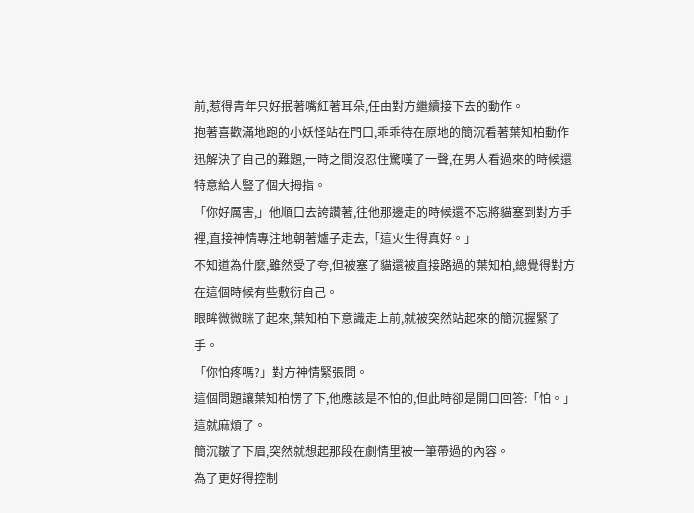前,惹得青年只好抿著嘴紅著耳朵,任由對方繼續接下去的動作。
抱著喜歡滿地跑的小妖怪站在門口,乖乖待在原地的簡沉看著葉知柏動作迅解決了自己的難題,一時之間沒忍住驚嘆了一聲,在男人看過來的時候還特意給人豎了個大拇指。
「你好厲害,」他順口去誇讚著,往他那邊走的時候還不忘將貓塞到對方手裡,直接神情專注地朝著爐子走去,「這火生得真好。」
不知道為什麼,雖然受了夸,但被塞了貓還被直接路過的葉知柏,總覺得對方在這個時候有些敷衍自己。
眼眸微微眯了起來,葉知柏下意識走上前,就被突然站起來的簡沉握緊了手。
「你怕疼嗎?」對方神情緊張問。
這個問題讓葉知柏愣了下,他應該是不怕的,但此時卻是開口回答:「怕。」
這就麻煩了。
簡沉皺了下眉,突然就想起那段在劇情里被一筆帶過的內容。
為了更好得控制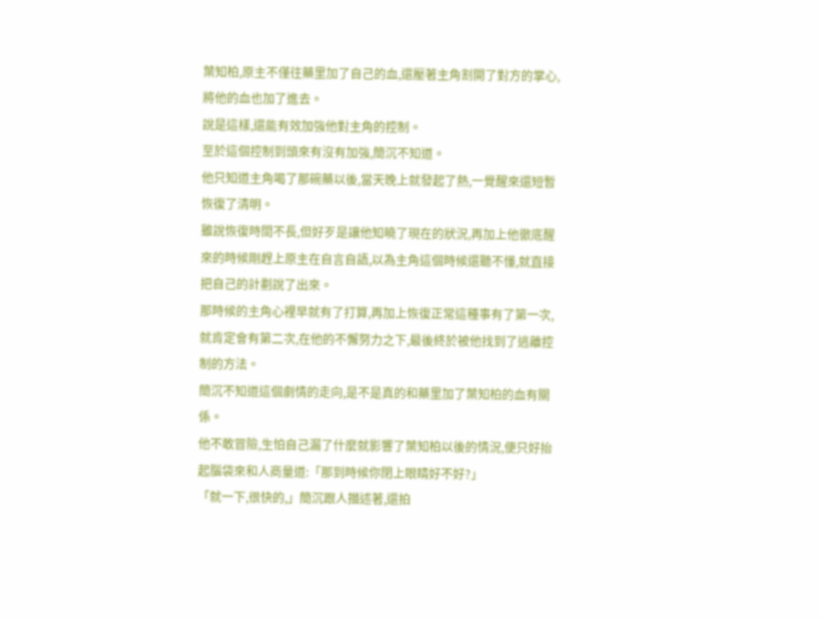葉知柏,原主不僅往藥里加了自己的血,還壓著主角割開了對方的掌心,將他的血也加了進去。
說是這樣,還能有效加強他對主角的控制。
至於這個控制到頭來有沒有加強,簡沉不知道。
他只知道主角喝了那碗藥以後,當天晚上就發起了熱,一覺醒來還短暫恢復了清明。
雖說恢復時間不長,但好歹是讓他知曉了現在的狀況,再加上他徹底醒來的時候剛趕上原主在自言自語,以為主角這個時候還聽不懂,就直接把自己的計劃說了出來。
那時候的主角心裡早就有了打算,再加上恢復正常這種事有了第一次,就肯定會有第二次,在他的不懈努力之下,最後終於被他找到了逃離控制的方法。
簡沉不知道這個劇情的走向,是不是真的和藥里加了葉知柏的血有關係。
他不敢冒險,生怕自己漏了什麼就影響了葉知柏以後的情況,便只好抬起腦袋來和人商量道:「那到時候你閉上眼睛好不好?」
「就一下,很快的,」簡沉跟人描述著,還拍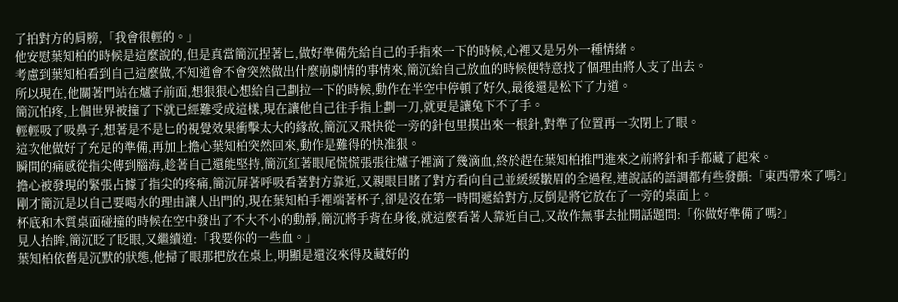了拍對方的肩膀,「我會很輕的。」
他安慰葉知柏的時候是這麼說的,但是真當簡沉捏著匕,做好準備先給自己的手指來一下的時候,心裡又是另外一種情緒。
考慮到葉知柏看到自己這麼做,不知道會不會突然做出什麼崩劇情的事情來,簡沉給自己放血的時候便特意找了個理由將人支了出去。
所以現在,他關著門站在爐子前面,想狠狠心想給自己劃拉一下的時候,動作在半空中停頓了好久,最後還是松下了力道。
簡沉怕疼,上個世界被撞了下就已經難受成這樣,現在讓他自己往手指上劃一刀,就更是讓兔下不了手。
輕輕吸了吸鼻子,想著是不是匕的視覺效果衝擊太大的緣故,簡沉又飛快從一旁的針包里摸出來一根針,對準了位置再一次閉上了眼。
這次他做好了充足的準備,再加上擔心葉知柏突然回來,動作是難得的快准狠。
瞬間的痛感從指尖傳到腦海,趁著自己還能堅持,簡沉紅著眼尾慌慌張張往爐子裡滴了幾滴血,終於趕在葉知柏推門進來之前將針和手都藏了起來。
擔心被發現的緊張占據了指尖的疼痛,簡沉屏著呼吸看著對方靠近,又親眼目睹了對方看向自己並緩緩皺眉的全過程,連說話的語調都有些發顫:「東西帶來了嗎?」
剛才簡沉是以自己要喝水的理由讓人出門的,現在葉知柏手裡端著杯子,卻是沒在第一時間遞給對方,反倒是將它放在了一旁的桌面上。
杯底和木質桌面碰撞的時候在空中發出了不大不小的動靜,簡沉將手背在身後,就這麼看著人靠近自己,又故作無事去扯開話題問:「你做好準備了嗎?」
見人抬眸,簡沉眨了眨眼,又繼續道:「我要你的一些血。」
葉知柏依舊是沉默的狀態,他掃了眼那把放在桌上,明顯是還沒來得及藏好的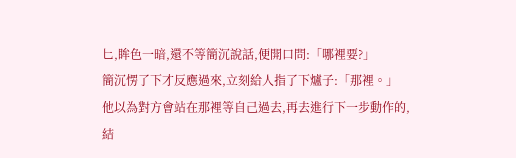匕,眸色一暗,還不等簡沉說話,便開口問:「哪裡要?」
簡沉愣了下才反應過來,立刻給人指了下爐子:「那裡。」
他以為對方會站在那裡等自己過去,再去進行下一步動作的,結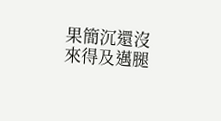果簡沉還沒來得及邁腿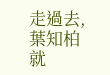走過去,葉知柏就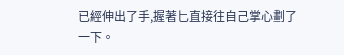已經伸出了手,握著匕直接往自己掌心劃了一下。